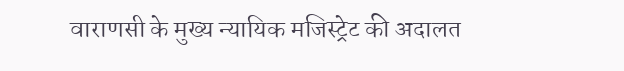वाराणसी के मुख्य न्यायिक मजिस्ट्रेट की अदालत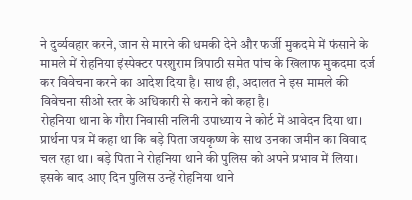ने दुर्व्यवहार करने, जान से मारने की धमकी देने और फर्जी मुकदमे में फंसाने के मामले में रोहनिया इंस्पेक्टर परशुराम त्रिपाठी समेत पांच के खिलाफ मुकदमा दर्ज कर विवेचना करने का आदेश दिया है। साथ ही, अदालत ने इस मामले की विवेचना सीओ स्तर के अधिकारी से कराने को कहा है।
रोहनिया थाना के गौरा निवासी नलिनी उपाध्याय ने कोर्ट में आवेदन दिया था। प्रार्थना पत्र में कहा था कि बड़े पिता जयकृष्ण के साथ उनका जमीन का विवाद चल रहा था। बड़े पिता ने रोहनिया थाने की पुलिस को अपने प्रभाव में लिया। इसके बाद आए दिन पुलिस उन्हें रोहनिया थाने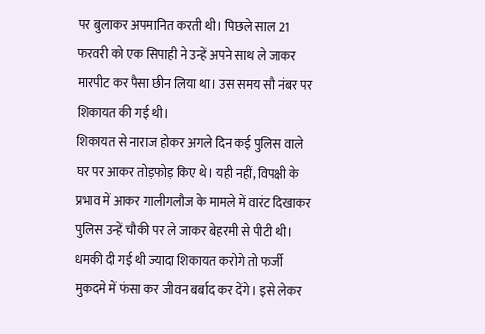पर बुलाकर अपमानित करती थी। पिछले साल 21 फरवरी को एक सिपाही ने उन्हें अपने साथ ले जाकर मारपीट कर पैसा छीन लिया था। उस समय सौ नंबर पर शिकायत की गई थी।
शिकायत से नाराज होकर अगले दिन कई पुलिस वाले घर पर आकर तोड़फोड़ किए थे। यही नहीं, विपक्षी के प्रभाव में आकर गालीगलौज के मामले में वारंट दिखाकर पुलिस उन्हें चौकी पर ले जाकर बेहरमी से पीटी थी। धमकी दी गई थी ज्यादा शिकायत करोगे तो फर्जी मुकदमे में फंसा कर जीवन बर्बाद कर देंगे। इसे लेकर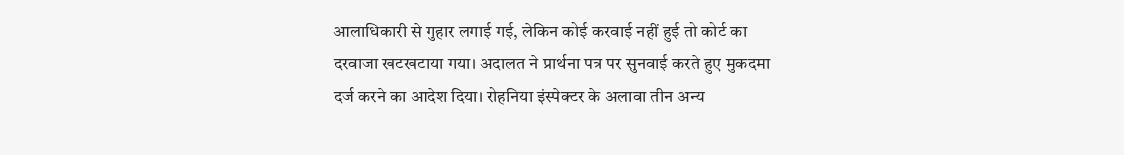आलाधिकारी से गुहार लगाई गई, लेकिन कोई करवाई नहीं हुई तो कोर्ट का दरवाजा खटखटाया गया। अदालत ने प्रार्थना पत्र पर सुनवाई करते हुए मुकदमा दर्ज करने का आदेश दिया। रोहनिया इंस्पेक्टर के अलावा तीन अन्य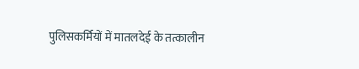पुलिसकर्मियों में मातलदेई के तत्कालीन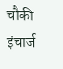चौकी इंचार्ज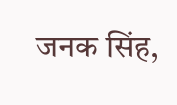जनक सिंह,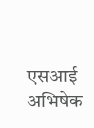एसआई अभिषेक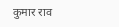कुमार राव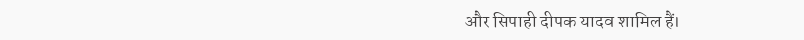और सिपाही दीपक यादव शामिल हैं।